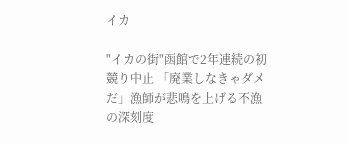イカ

"イカの街"函館で2年連続の初競り中止 「廃業しなきゃダメだ」漁師が悲鳴を上げる不漁の深刻度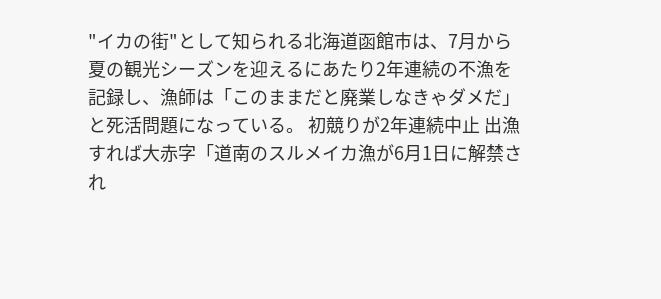"イカの街"として知られる北海道函館市は、7月から夏の観光シーズンを迎えるにあたり2年連続の不漁を記録し、漁師は「このままだと廃業しなきゃダメだ」と死活問題になっている。 初競りが2年連続中止 出漁すれば大赤字「道南のスルメイカ漁が6月1日に解禁され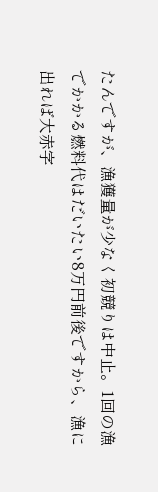たんですが、漁獲量が少なく初競りは中止。1回の漁でかかる燃料代はだいたい8万円前後ですから、漁に出れば大赤字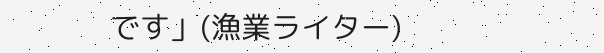です」(漁業ライター)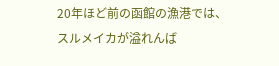20年ほど前の函館の漁港では、スルメイカが溢れんば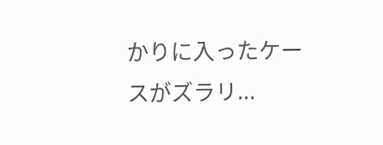かりに入ったケースがズラリ...